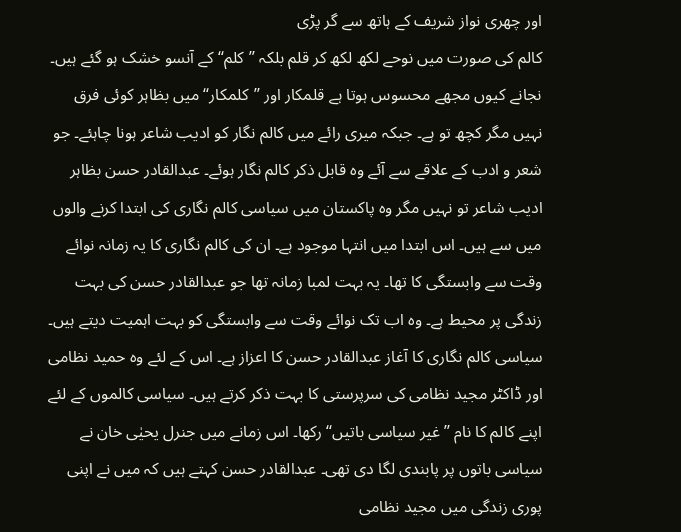اور چھری نواز شریف کے ہاتھ سے گر پڑی
کالم کی صورت میں نوحے لکھ لکھ کر قلم بلکہ ’’کلم‘‘ کے آنسو خشک ہو گئے ہیں۔ نجانے کیوں مجھے محسوس ہوتا ہے قلمکار اور ’’کلمکار‘‘ میں بظاہر کوئی فرق نہیں مگر کچھ تو ہے۔ جبکہ میری رائے میں کالم نگار کو ادیب شاعر ہونا چاہئے۔ جو شعر و ادب کے علاقے سے آئے وہ قابل ذکر کالم نگار ہوئے۔ عبدالقادر حسن بظاہر ادیب شاعر تو نہیں مگر وہ پاکستان میں سیاسی کالم نگاری کی ابتدا کرنے والوں میں سے ہیں۔ اس ابتدا میں انتہا موجود ہے۔ ان کی کالم نگاری کا یہ زمانہ نوائے وقت سے وابستگی کا تھا۔ یہ بہت لمبا زمانہ تھا جو عبدالقادر حسن کی بہت زندگی پر محیط ہے۔ وہ اب تک نوائے وقت سے وابستگی کو بہت اہمیت دیتے ہیں۔ سیاسی کالم نگاری کا آغاز عبدالقادر حسن کا اعزاز ہے۔ اس کے لئے وہ حمید نظامی اور ڈاکٹر مجید نظامی کی سرپرستی کا بہت ذکر کرتے ہیں۔ سیاسی کالموں کے لئے اپنے کالم کا نام ’’غیر سیاسی باتیں‘‘ رکھا۔ اس زمانے میں جنرل یحیٰی خان نے سیاسی باتوں پر پابندی لگا دی تھی۔ عبدالقادر حسن کہتے ہیں کہ میں نے اپنی پوری زندگی میں مجید نظامی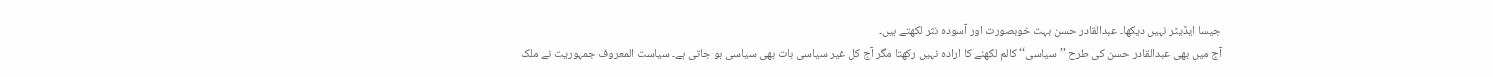جیسا ایڈیٹر نہیں دیکھا۔ عبدالقادر حسن بہت خوبصورت اور آسودہ نثر لکھتے ہیں۔
آج میں بھی عبدالقادر حسن کی طرح ’’سیاسی‘‘ کالم لکھنے کا ارادہ نہیں رکھتا مگر آج کل غیر سیاسی بات بھی سیاسی ہو جاتی ہے۔ سیاست المعروف جمہوریت نے ملک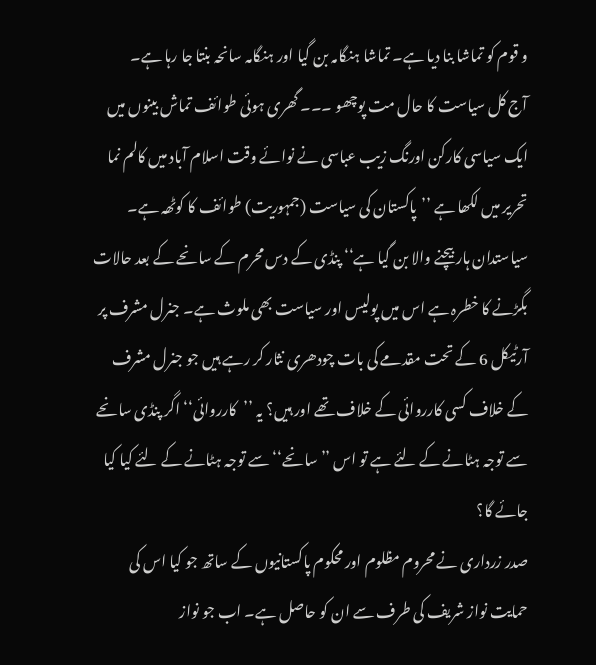و قوم کو تماشا بنا دیا ہے۔ تماشا ہنگامہ بن گیا اور ہنگامہ سانحہ بنتا جا رہا ہے۔
آج کل سیاست کا حال مت پوچھو ۔۔۔ گھری ہوئی طوائف تماش بینوں میں
ایک سیاسی کارکن اورنگ زیب عباسی نے نوائے وقت اسلام آباد میں کالم نما تحریر میں لکھا ہے ’’پاکستان کی سیاست (جمہوریت) طوائف کا کوٹھہ ہے۔ سیاستدان ہار بیچنے والا بن گیا ہے‘‘ پنڈی کے دس محرم کے سانحے کے بعد حالات بگڑنے کا خطرہ ہے اس میں پولیس اور سیاست بھی ملوث ہے۔ جنرل مشرف پر آرٹیکل 6 کے تحت مقدمے کی بات چودھری نثار کر رہے ہیں جو جنرل مشرف کے خلاف کسی کارروائی کے خلاف تھے اور ہیں؟ یہ ’’کارروائی‘‘ اگر پنڈی سانحے سے توجہ ہٹانے کے لئے ہے تو اس ’’سانحے‘‘ سے توجہ ہٹانے کے لئے کیا کیا جائے گا؟
صدر زرداری نے محروم مظلوم اور محکوم پاکستانیوں کے ساتھ جو کیا اس کی حمایت نواز شریف کی طرف سے ان کو حاصل ہے۔ اب جو نواز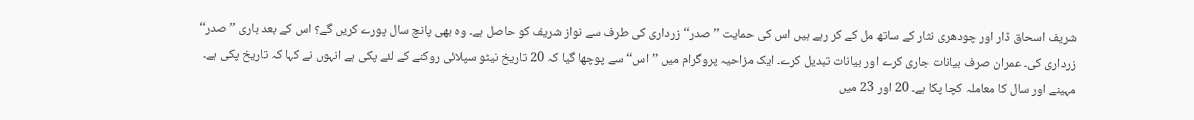شریف اسحاق ڈار اور چودھری نثار کے ساتھ مل کے کر رہے ہیں اس کی حمایت ’’صدر‘‘ زرداری کی طرف سے نواز شریف کو حاصل ہے۔ وہ بھی پانچ سال پورے کریں گے؟ اس کے بعد باری ’’صدر‘‘ زرداری کی۔ عمران صرف بیانات جاری کرے اور بیانات تبدیل کرے۔ ایک مزاحیہ پروگرام میں ’’اس‘‘ سے پوچھا گیا کہ 20 تاریخ نیٹو سپلائی روکنے کے لئے پکی ہے انہوں نے کہا کہ تاریخ پکی ہے۔ مہینے اور سال کا معاملہ کچا پکا ہے۔ 20 اور 23 میں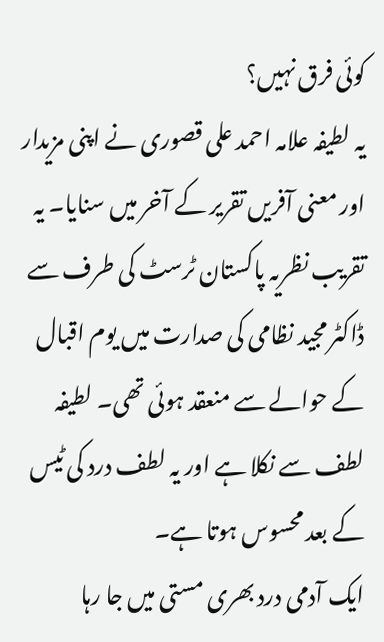کوئی فرق نہیں؟
یہ لطیفہ علامہ احمد علی قصوری نے اپنی مزیدار اور معنی آفریں تقریر کے آخر میں سنایا۔ یہ تقریب نظریہ پاکستان ٹرسٹ کی طرف سے ڈاکٹر مجید نظامی کی صدارت میں یوم اقبال کے حوالے سے منعقد ہوئی تھی۔ لطیفہ لطف سے نکلا ہے اور یہ لطف درد کی ٹیس کے بعد محسوس ہوتا ہے۔
ایک آدمی درد بھری مستی میں جا رہا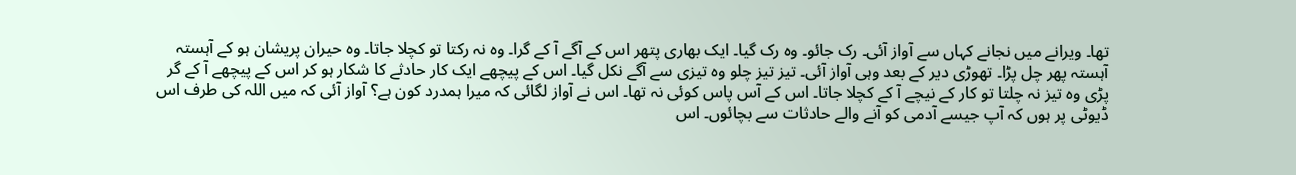تھا۔ ویرانے میں نجانے کہاں سے آواز آئی۔ رک جائو۔ وہ رک گیا۔ ایک بھاری پتھر اس کے آگے آ کے گرا۔ وہ نہ رکتا تو کچلا جاتا۔ وہ حیران پریشان ہو کے آہستہ آہستہ پھر چل پڑا۔ تھوڑی دیر کے بعد وہی آواز آئی۔ تیز تیز چلو وہ تیزی سے آگے نکل گیا۔ اس کے پیچھے ایک کار حادثے کا شکار ہو کر اس کے پیچھے آ کے گر پڑی وہ تیز نہ چلتا تو کار کے نیچے آ کے کچلا جاتا۔ اس کے آس پاس کوئی نہ تھا۔ اس نے آواز لگائی کہ میرا ہمدرد کون ہے؟ آواز آئی کہ میں اللہ کی طرف اس ڈیوٹی پر ہوں کہ آپ جیسے آدمی کو آنے والے حادثات سے بچائوں۔ اس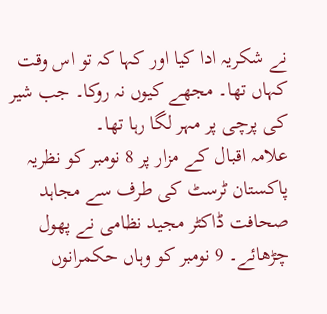نے شکریہ ادا کیا اور کہا کہ تو اس وقت کہاں تھا۔ مجھے کیوں نہ روکا۔ جب شیر کی پرچی پر مہر لگا رہا تھا۔
علامہ اقبال کے مزار پر 8 نومبر کو نظریہ پاکستان ٹرسٹ کی طرف سے مجاہد صحافت ڈاکٹر مجید نظامی نے پھول چڑھائے۔ 9 نومبر کو وہاں حکمرانوں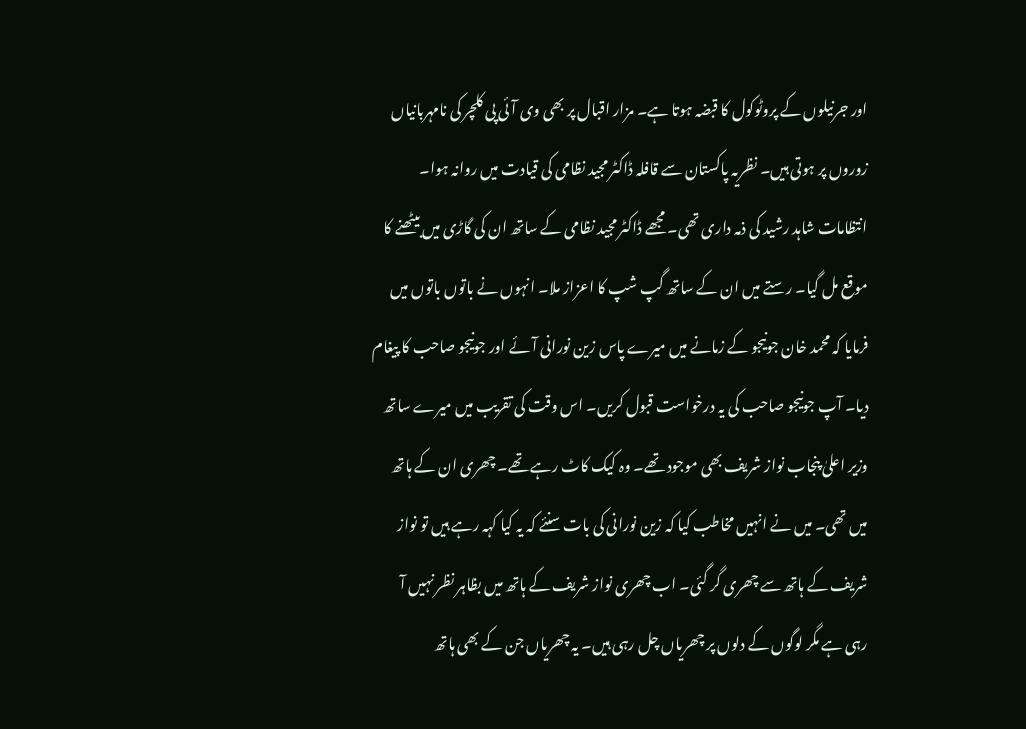اور جرنیلوں کے پروٹوکول کا قبضہ ہوتا ہے۔ مزار اقبال پر بھی وی آئی پی کلچر کی نامہربانیاں زوروں پر ہوتی ہیں۔ نظریہ پاکستان سے قافلہ ڈاکٹر مجید نظامی کی قیادت میں روانہ ہوا۔ انتظامات شاہد رشید کی ذمہ داری تھی۔ مجھے ڈاکٹر مجید نظامی کے ساتھ ان کی گاڑی میں بیٹھنے کا موقع مل گیا۔ رستے میں ان کے ساتھ گپ شپ کا اعزاز ملا۔ انہوں نے باتوں باتوں میں فرمایا کہ محمد خان جونیجو کے زمانے میں میرے پاس زین نورانی آئے اور جونیجو صاحب کا پیغام دیا۔ آپ جونیجو صاحب کی یہ درخواست قبول کریں۔ اس وقت کی تقریب میں میرے ساتھ وزیر اعلیٰ پنجاب نواز شریف بھی موجود تھے۔ وہ کیک کاٹ رہے تھے۔ چھری ان کے ہاتھ میں تھی۔ میں نے انہیں مخاطب کیا کہ زین نورانی کی بات سنئے کہ یہ کیا کہہ رہے ہیں تو نواز شریف کے ہاتھ سے چھری گر گئی۔ اب چھری نواز شریف کے ہاتھ میں بظاہر نظر نہیں آ رہی ہے مگر لوگوں کے دلوں پر چھریاں چل رہی ہیں۔ یہ چھریاں جن کے بھی ہاتھ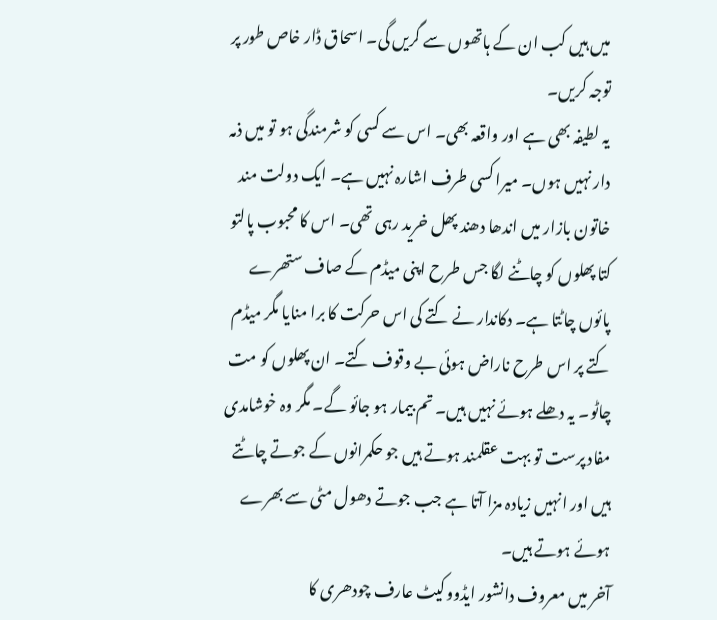میں ہیں کب ان کے ہاتھوں سے گریں گی۔ اسحاق ڈار خاص طور پر توجہ کریں۔
یہ لطیفہ بھی ہے اور واقعہ بھی۔ اس سے کسی کو شرمندگی ہو تو میں ذمہ دار نہیں ہوں۔ میرا کسی طرف اشارہ نہیں ہے۔ ایک دولت مند خاتون بازار میں اندھا دھند پھل خرید رہی تھی۔ اس کا محبوب پالتو کتا پھلوں کو چاٹنے لگا جس طرح اپنی میڈم کے صاف ستھرے پائوں چاٹتا ہے۔ دکاندار نے کتے کی اس حرکت کا برا منایا مگر میڈم کتے پر اس طرح ناراض ہوئی بے وقوف کتے۔ ان پھلوں کو مت چاٹو۔ یہ دھلے ہوئے نہیں ہیں۔ تم بیمار ہو جائو گے۔ مگر وہ خوشامدی مفاد پرست تو بہت عقلمند ہوتے ہیں جو حکمرانوں کے جوتے چاٹتے ہیں اور انہیں زیادہ مزا آتا ہے جب جوتے دھول مٹی سے بھرے ہوئے ہوتے ہیں۔
آخر میں معروف دانشور ایڈووکیٹ عارف چودھری کا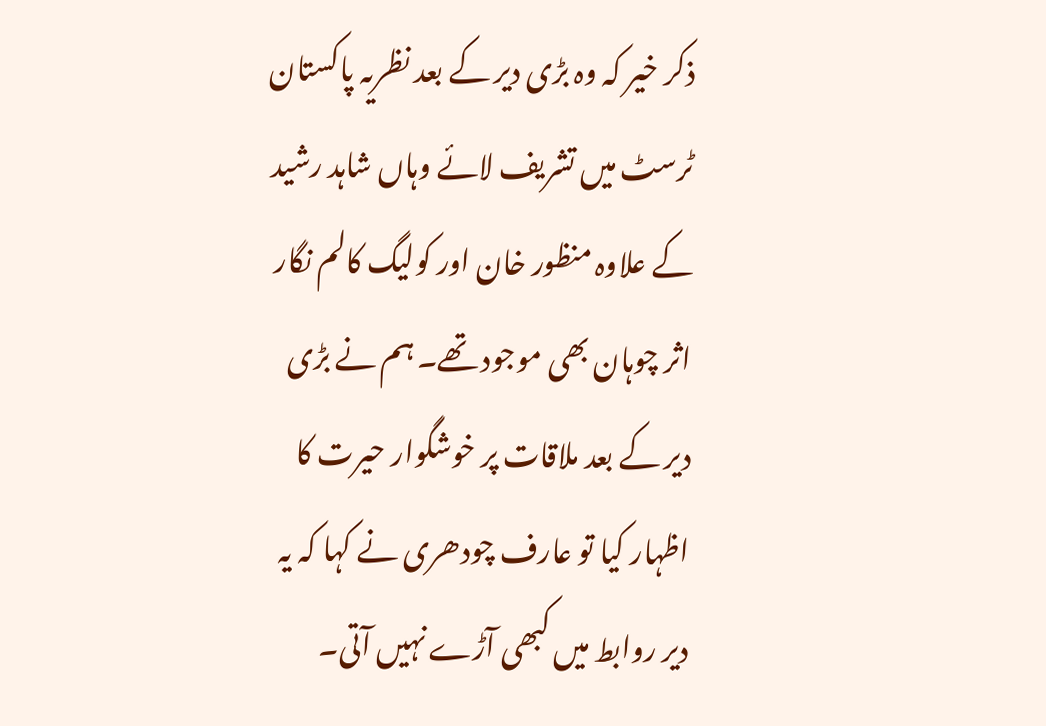ذکر خیر کہ وہ بڑی دیر کے بعد نظریہ پاکستان ٹرسٹ میں تشریف لائے وہاں شاہد رشید کے علاوہ منظور خان اور کولیگ کالم نگار اثر چوہان بھی موجود تھے۔ ہم نے بڑی دیر کے بعد ملاقات پر خوشگوار حیرت کا اظہار کیا تو عارف چودھری نے کہا کہ یہ دیر روابط میں کبھی آڑے نہیں آتی۔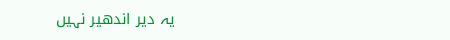یہ دیر اندھیر نہیں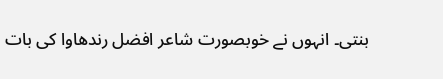بنتی۔ انہوں نے خوبصورت شاعر افضل رندھاوا کی بات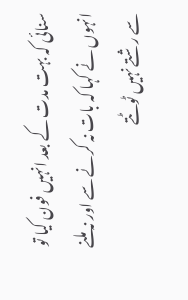سنائی کہ بہت مدت کے بعد انہیں فون کیا تو انہوں نے کہا کہ بات نہ کرنے سے اور نہ ملنے سے رشتے نہیں ٹوٹتے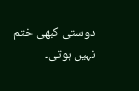دوستی کبھی ختم نہیں ہوتی۔